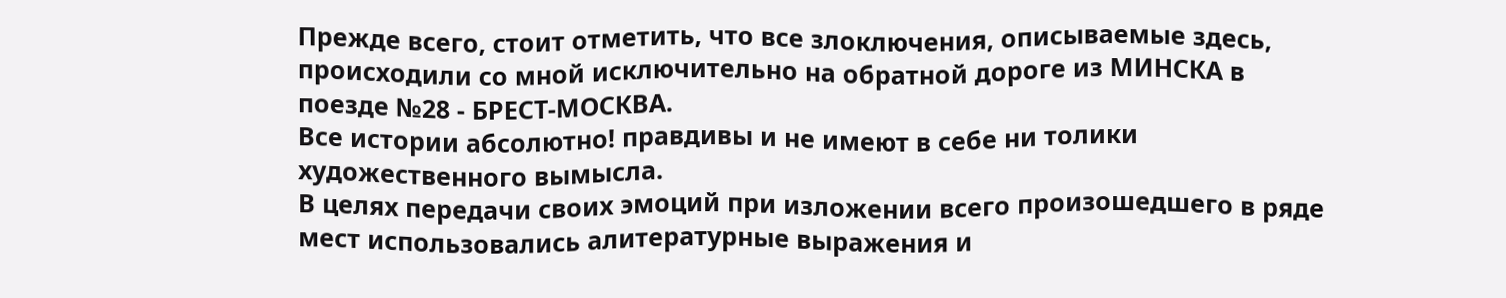Прежде всего, стоит отметить, что все злоключения, описываемые здесь, происходили со мной исключительно на обратной дороге из МИНСКА в поезде №28 - БРЕСТ-МОСКВА.
Все истории абсолютно! правдивы и не имеют в себе ни толики художественного вымысла.
В целях передачи своих эмоций при изложении всего произошедшего в ряде мест использовались алитературные выражения и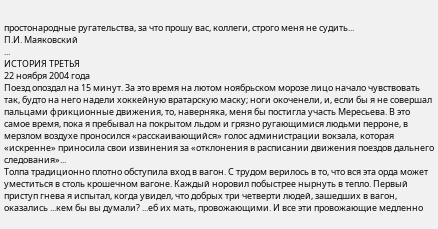простонародные ругательства, за что прошу вас, коллеги, строго меня не судить...
П.И. Маяковский
...
ИСТОРИЯ ТРЕТЬЯ
22 ноября 2004 года
Поезд опоздал на 15 минут. За это время на лютом ноябрьском морозе лицо начало чувствовать так, будто на него надели хоккейную вратарскую маску; ноги окоченели, и, если бы я не совершал пальцами фрикционные движения, то, наверняка, меня бы постигла участь Мересьева. В это самое время, пока я пребывал на покрытом льдом и грязно ругающимися людьми перроне, в мерзлом воздухе проносился «расскаивающийся» голос администрации вокзала, которая «искренне» приносила свои извинения за «отклонения в расписании движения поездов дальнего следования»...
Толпа традиционно плотно обступила вход в вагон. С трудом верилось в то, что вся эта орда может уместиться в столь крошечном вагоне. Каждый норовил побыстрее нырнуть в тепло. Первый приступ гнева я испытал, когда увидел, что добрых три четверти людей, зашедших в вагон, оказались ...кем бы вы думали? ...еб их мать, провожающими. И все эти провожающие медленно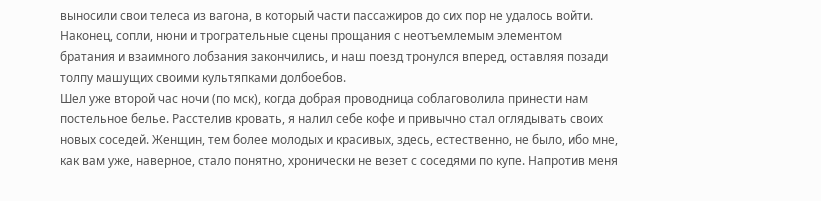выносили свои телеса из вагона, в который части пассажиров до сих пор не удалось войти.
Наконец, сопли, нюни и трогрательные сцены прощания с неотъемлемым элементом братания и взаимного лобзания закончились, и наш поезд тронулся вперед, оставляя позади толпу машущих своими культяпками долбоебов.
Шел уже второй час ночи (по мск), когда добрая проводница соблаговолила принести нам постельное белье. Расстелив кровать, я налил себе кофе и привычно стал оглядывать своих новых соседей. Женщин, тем более молодых и красивых, здесь, естественно, не было, ибо мне, как вам уже, наверное, стало понятно, хронически не везет с соседями по купе. Напротив меня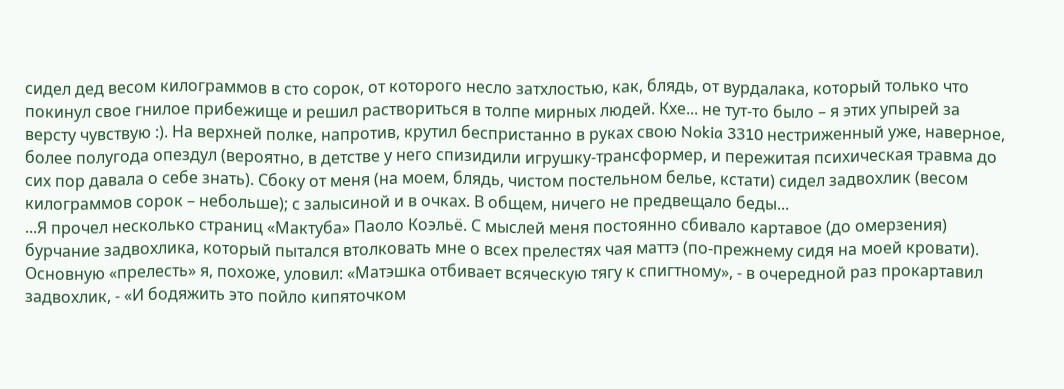сидел дед весом килограммов в сто сорок, от которого несло затхлостью, как, блядь, от вурдалака, который только что покинул свое гнилое прибежище и решил раствориться в толпе мирных людей. Кхе... не тут-то было – я этих упырей за версту чувствую :). На верхней полке, напротив, крутил беспристанно в руках свою Nokia 3310 нестриженный уже, наверное, более полугода опездул (вероятно, в детстве у него спизидили игрушку-трансформер, и пережитая психическая травма до сих пор давала о себе знать). Сбоку от меня (на моем, блядь, чистом постельном белье, кстати) сидел задвохлик (весом килограммов сорок – небольше); с залысиной и в очках. В общем, ничего не предвещало беды...
...Я прочел несколько страниц «Мактуба» Паоло Коэльё. С мыслей меня постоянно сбивало картавое (до омерзения) бурчание задвохлика, который пытался втолковать мне о всех прелестях чая маттэ (по-прежнему сидя на моей кровати). Основную «прелесть» я, похоже, уловил: «Матэшка отбивает всяческую тягу к спигтному», - в очередной раз прокартавил задвохлик, - «И бодяжить это пойло кипяточком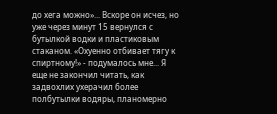до хега можно»... Вскоре он исчез, но уже через минут 15 вернулся с бутылкой водки и пластиковым стаканом. «Охуенно отбивает тягу к спиртному!» - подумалось мне... Я еще не закончил читать, как задвохлих ухерачил более полбутылки водяры, планомерно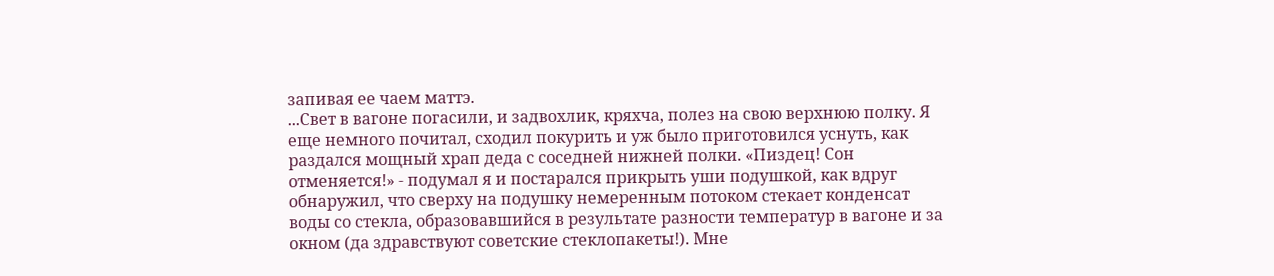запивая ее чаем маттэ.
...Свет в вагоне погасили, и задвохлик, кряхча, полез на свою верхнюю полку. Я еще немного почитал, сходил покурить и уж было приготовился уснуть, как раздался мощный храп деда с соседней нижней полки. «Пиздец! Сон отменяется!» - подумал я и постарался прикрыть уши подушкой, как вдруг обнаружил, что сверху на подушку немеренным потоком стекает конденсат воды со стекла, образовавшийся в результате разности температур в вагоне и за окном (да здравствуют советские стеклопакеты!). Мне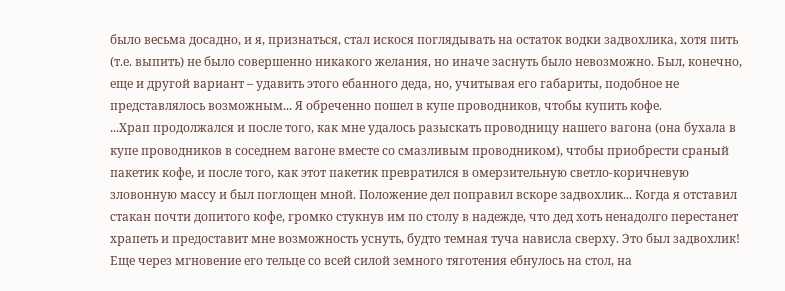было весьма досадно, и я, признаться, стал искося поглядывать на остаток водки задвохлика, хотя пить (т.е. выпить) не было совершенно никакого желания, но иначе заснуть было невозможно. Был, конечно, еще и другой вариант – удавить этого ебанного деда, но, учитывая его габариты, подобное не представлялось возможным... Я обреченно пошел в купе проводников, чтобы купить кофе.
...Храп продолжался и после того, как мне удалось разыскать проводницу нашего вагона (она бухала в купе проводников в соседнем вагоне вместе со смазливым проводником), чтобы приобрести сраный пакетик кофе, и после того, как этот пакетик превратился в омерзительную светло-коричневую зловонную массу и был поглощен мной. Положение дел поправил вскоре задвохлик... Когда я отставил стакан почти допитого кофе, громко стукнув им по столу в надежде, что дед хоть ненадолго перестанет храпеть и предоставит мне возможность уснуть, будто темная туча нависла сверху. Это был задвохлик! Еще через мгновение его тельце со всей силой земного тяготения ебнулось на стол, на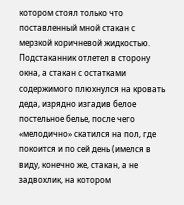котором стоял только что поставленный мной стакан с мерзкой коричневой жидкостью. Подстаканник отлетел в сторону окна, а стакан с остатками содержимого плюхнулся на кровать деда, изрядно изгадив белое постельное белье, после чего «мелодично» скатился на пол, где покоится и по сей день (имелся в виду, конечно же, стакан, а не задвохлик, на котором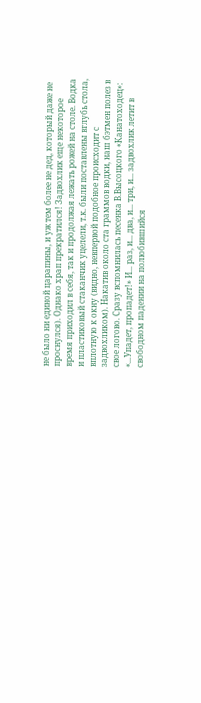не было ни единой царапины, и уж тем более не дед, который даже не проснулся). Однако храп прекратился! Задвохлик еще некоторое время приходил в себя, так и продолжая лежать рожей на столе. Водка и пластиковый стаканчик уцелели, т.к. были поставлены вглубь стола, вплотную к окну (видно, невпервой подобное происходит с задвохликом). Накатив около ста граммов водки, наш бэтмен полез в свое логово. Сразу вспомнилась песенка В.Высоцкого «Канатоходец»: «...Упадет, пропадет!» И... раз, и... два, и... три, и... задвохлик летит в свободном падении на полюбившийся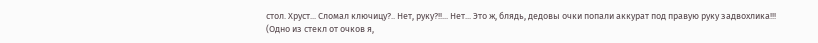стол. Хруст... Сломал ключицу?.. Нет, руку?!!... Нет... Это ж, блядь, дедовы очки попали аккурат под правую руку задвохлика!!! (Одно из стекл от очков я,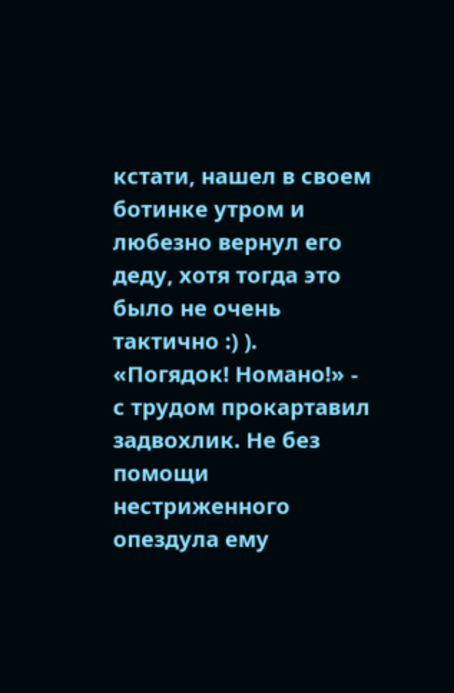кстати, нашел в своем ботинке утром и любезно вернул его деду, хотя тогда это было не очень тактично :) ). «Погядок! Номано!» - с трудом прокартавил задвохлик. Не без помощи нестриженного опездула ему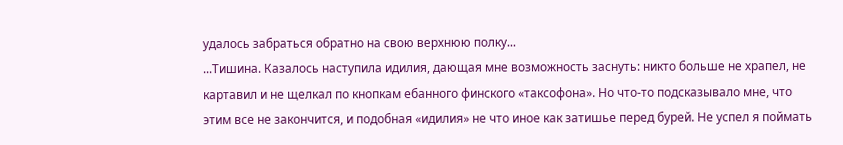удалось забраться обратно на свою верхнюю полку...
...Тишина. Казалось наступила идилия, дающая мне возможность заснуть: никто больше не храпел, не картавил и не щелкал по кнопкам ебанного финского «таксофона». Но что-то подсказывало мне, что этим все не закончится, и подобная «идилия» не что иное как затишье перед бурей. Не успел я поймать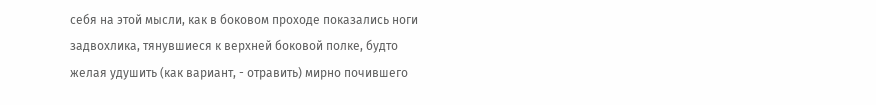себя на этой мысли, как в боковом проходе показались ноги задвохлика, тянувшиеся к верхней боковой полке, будто желая удушить (как вариант, - отравить) мирно почившего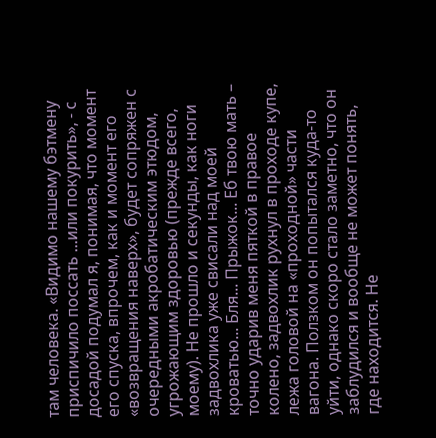там человека. «Видимо нашему бэтмену приспичило поссать ...или покурить», - с досадой подумал я, понимая, что момент его спуска, впрочем, как и момент его «возвращения наверх», будет сопряжен с очередными акробатическим этюдом, угрожающим здоровью (прежде всего, моему). Не прошло и секунды, как ноги задвохлика уже свисали над моей кроватью... Бля... Прыжок... Еб твою мать – точно ударив меня пяткой в правое колено, задвохлик рухнул в проходе купе, лежа головой на «проходной» части вагона. Ползком он попытался куда-то уйти, однако скоро стало заметно, что он заблудился и вообще не может понять, где находится. Не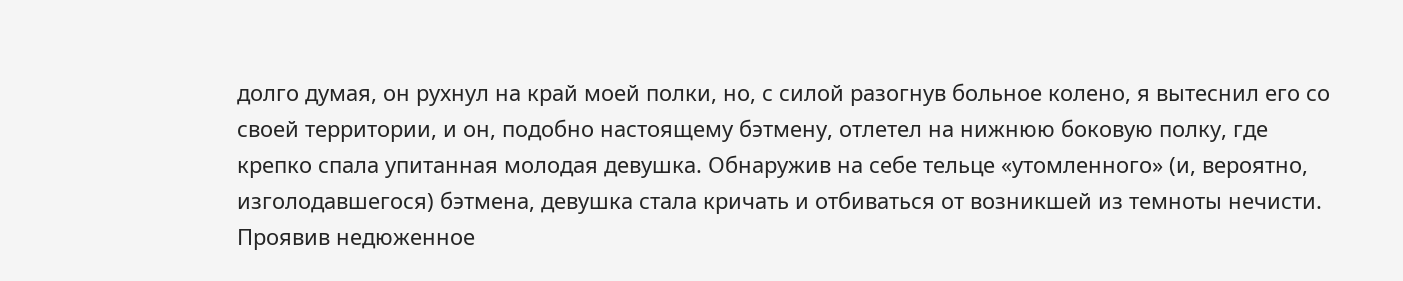долго думая, он рухнул на край моей полки, но, с силой разогнув больное колено, я вытеснил его со своей территории, и он, подобно настоящему бэтмену, отлетел на нижнюю боковую полку, где крепко спала упитанная молодая девушка. Обнаружив на себе тельце «утомленного» (и, вероятно, изголодавшегося) бэтмена, девушка стала кричать и отбиваться от возникшей из темноты нечисти. Проявив недюженное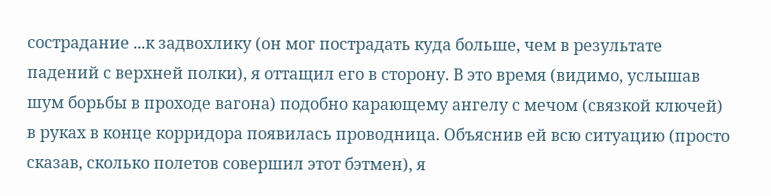сострадание ...к задвохлику (он мог пострадать куда больше, чем в результате падений с верхней полки), я оттащил его в сторону. В это время (видимо, услышав шум борьбы в проходе вагона) подобно карающему ангелу с мечом (связкой ключей) в руках в конце корридора появилась проводница. Объяснив ей всю ситуацию (просто сказав, сколько полетов совершил этот бэтмен), я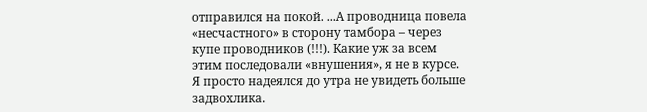отправился на покой. ...А проводница повела «несчастного» в сторону тамбора – через купе проводников (!!!). Какие уж за всем этим последовали «внушения», я не в курсе. Я просто надеялся до утра не увидеть больше задвохлика.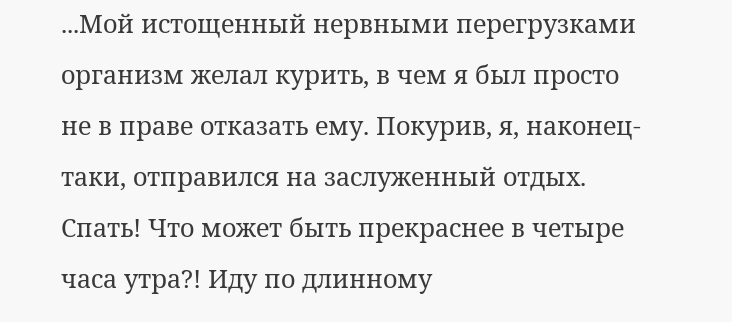...Мой истощенный нервными перегрузками организм желал курить, в чем я был просто не в праве отказать ему. Покурив, я, наконец-таки, отправился на заслуженный отдых. Спать! Что может быть прекраснее в четыре часа утра?! Иду по длинному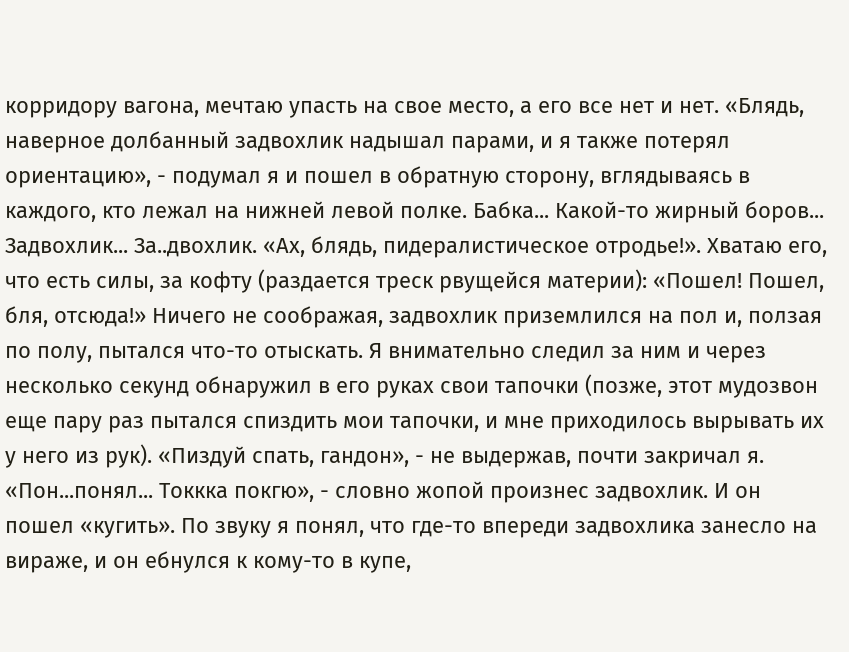корридору вагона, мечтаю упасть на свое место, а его все нет и нет. «Блядь, наверное долбанный задвохлик надышал парами, и я также потерял ориентацию», - подумал я и пошел в обратную сторону, вглядываясь в каждого, кто лежал на нижней левой полке. Бабка... Какой-то жирный боров... Задвохлик... За..двохлик. «Ах, блядь, пидералистическое отродье!». Хватаю его, что есть силы, за кофту (раздается треск рвущейся материи): «Пошел! Пошел, бля, отсюда!» Ничего не соображая, задвохлик приземлился на пол и, ползая по полу, пытался что-то отыскать. Я внимательно следил за ним и через несколько секунд обнаружил в его руках свои тапочки (позже, этот мудозвон еще пару раз пытался спиздить мои тапочки, и мне приходилось вырывать их у него из рук). «Пиздуй спать, гандон», - не выдержав, почти закричал я. «Пон...понял... Токкка покгю», - словно жопой произнес задвохлик. И он пошел «кугить». По звуку я понял, что где-то впереди задвохлика занесло на вираже, и он ебнулся к кому-то в купе,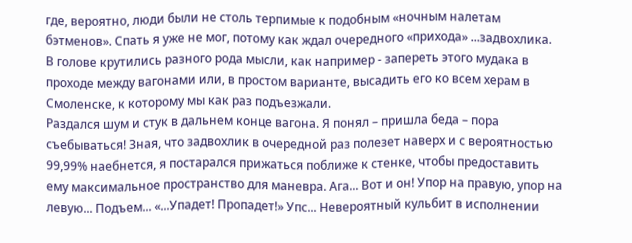где, вероятно, люди были не столь терпимые к подобным «ночным налетам бэтменов». Спать я уже не мог, потому как ждал очередного «прихода» ...задвохлика. В голове крутились разного рода мысли, как например - запереть этого мудака в проходе между вагонами или, в простом варианте, высадить его ко всем херам в Смоленске, к которому мы как раз подъезжали.
Раздался шум и стук в дальнем конце вагона. Я понял – пришла беда – пора съебываться! Зная, что задвохлик в очередной раз полезет наверх и с вероятностью 99,99% наебнется, я постарался прижаться поближе к стенке, чтобы предоставить ему максимальное пространство для маневра. Ага... Вот и он! Упор на правую, упор на левую... Подъем... «...Упадет! Пропадет!» Упс... Невероятный кульбит в исполнении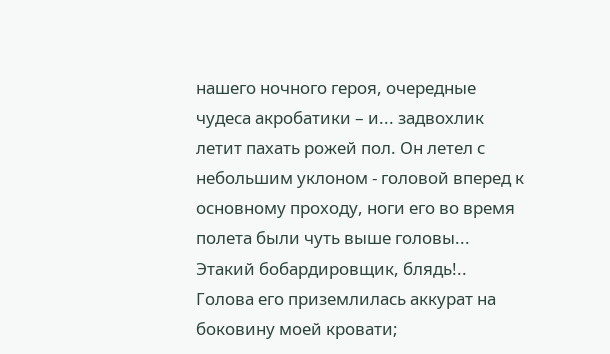нашего ночного героя, очередные чудеса акробатики – и... задвохлик летит пахать рожей пол. Он летел с небольшим уклоном - головой вперед к основному проходу, ноги его во время полета были чуть выше головы... Этакий бобардировщик, блядь!.. Голова его приземлилась аккурат на боковину моей кровати;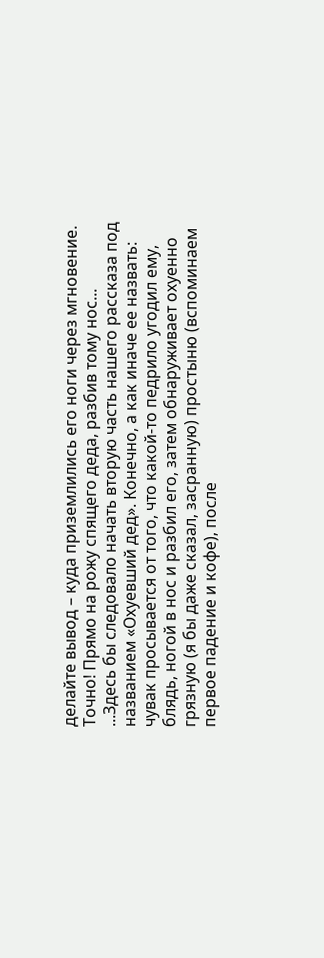делайте вывод – куда приземлились его ноги через мгновение. Точно! Прямо на рожу спящего деда, разбив тому нос...
...Здесь бы следовало начать вторую часть нашего рассказа под названием «Охуевший дед». Конечно, а как иначе ее назвать: чувак просывается от того, что какой-то педрило угодил ему, блядь, ногой в нос и разбил его, затем обнаруживает охуенно грязную (я бы даже сказал, засранную) простыню (вспоминаем первое падение и кофе), после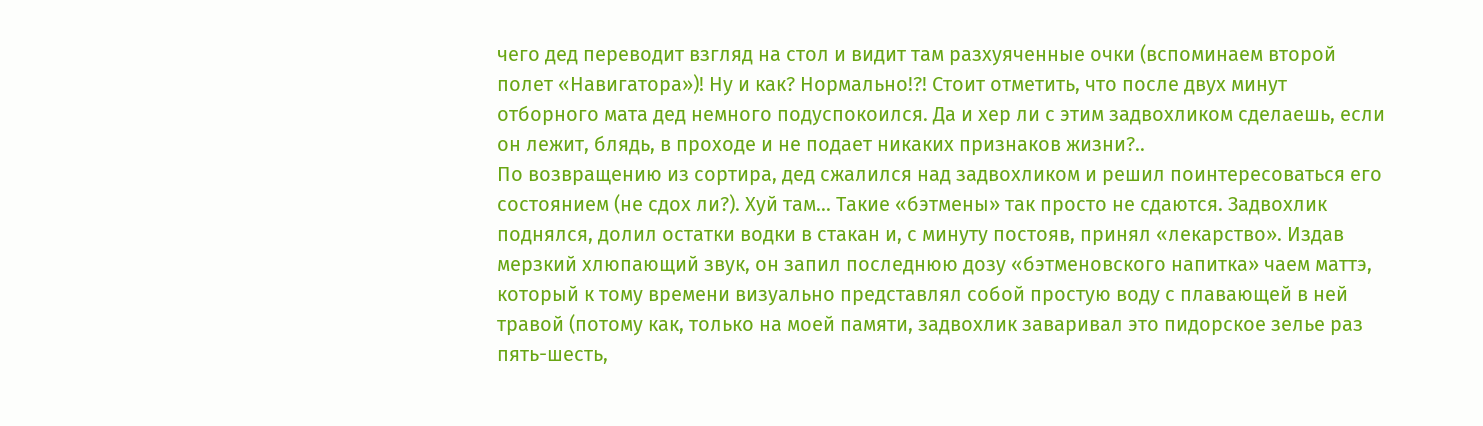чего дед переводит взгляд на стол и видит там разхуяченные очки (вспоминаем второй полет «Навигатора»)! Ну и как? Нормально!?! Стоит отметить, что после двух минут отборного мата дед немного подуспокоился. Да и хер ли с этим задвохликом сделаешь, если он лежит, блядь, в проходе и не подает никаких признаков жизни?..
По возвращению из сортира, дед сжалился над задвохликом и решил поинтересоваться его состоянием (не сдох ли?). Хуй там... Такие «бэтмены» так просто не сдаются. Задвохлик поднялся, долил остатки водки в стакан и, с минуту постояв, принял «лекарство». Издав мерзкий хлюпающий звук, он запил последнюю дозу «бэтменовского напитка» чаем маттэ, который к тому времени визуально представлял собой простую воду с плавающей в ней травой (потому как, только на моей памяти, задвохлик заваривал это пидорское зелье раз пять-шесть,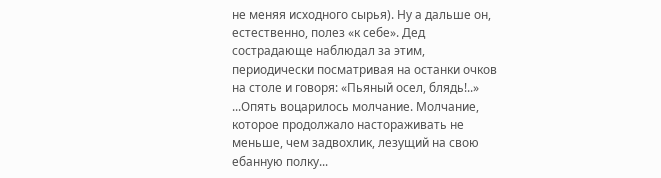не меняя исходного сырья). Ну а дальше он, естественно, полез «к себе». Дед сострадающе наблюдал за этим, периодически посматривая на останки очков на столе и говоря: «Пьяный осел, блядь!..»
...Опять воцарилось молчание. Молчание, которое продолжало настораживать не меньше, чем задвохлик, лезущий на свою ебанную полку...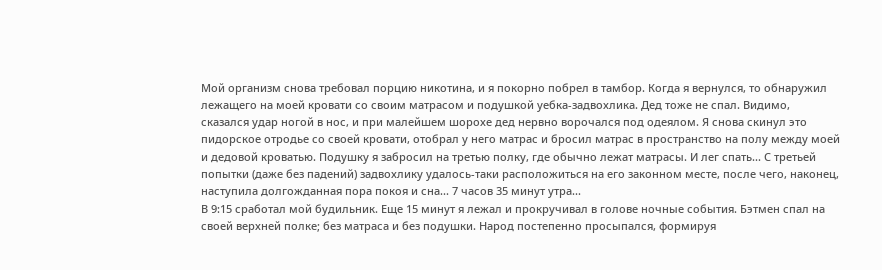Мой организм снова требовал порцию никотина, и я покорно побрел в тамбор. Когда я вернулся, то обнаружил лежащего на моей кровати со своим матрасом и подушкой уебка-задвохлика. Дед тоже не спал. Видимо, сказался удар ногой в нос, и при малейшем шорохе дед нервно ворочался под одеялом. Я снова скинул это пидорское отродье со своей кровати, отобрал у него матрас и бросил матрас в пространство на полу между моей и дедовой кроватью. Подушку я забросил на третью полку, где обычно лежат матрасы. И лег спать... С третьей попытки (даже без падений) задвохлику удалось-таки расположиться на его законном месте, после чего, наконец, наступила долгожданная пора покоя и сна... 7 часов 35 минут утра...
В 9:15 сработал мой будильник. Еще 15 минут я лежал и прокручивал в голове ночные события. Бэтмен спал на своей верхней полке; без матраса и без подушки. Народ постепенно просыпался, формируя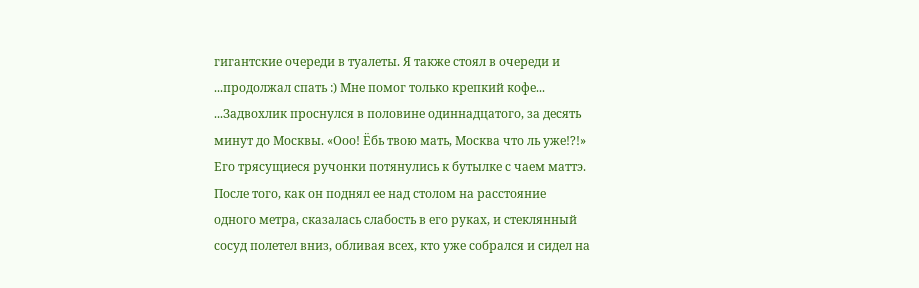гигантские очереди в туалеты. Я также стоял в очереди и ...продолжал спать :) Мне помог только крепкий кофе...
...Задвохлик проснулся в половине одиннадцатого, за десять минут до Москвы. «Ооо! Ёбь твою мать, Москва что ль уже!?!» Его трясущиеся ручонки потянулись к бутылке с чаем маттэ. После того, как он поднял ее над столом на расстояние одного метра, сказалась слабость в его руках, и стеклянный сосуд полетел вниз, обливая всех, кто уже собрался и сидел на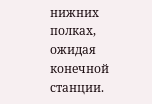нижних полках, ожидая конечной станции.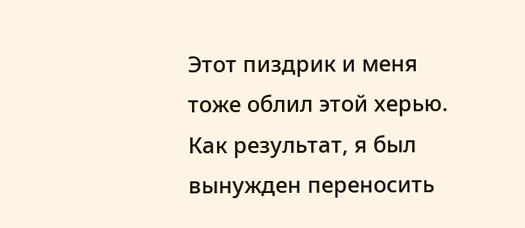Этот пиздрик и меня тоже облил этой херью. Как результат, я был вынужден переносить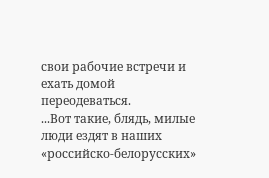свои рабочие встречи и ехать домой переодеваться.
...Вот такие, блядь, милые люди ездят в наших «российско-белорусских»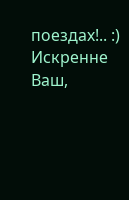поездах!.. :)
Искренне Ваш,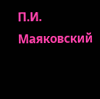П.И. Маяковский